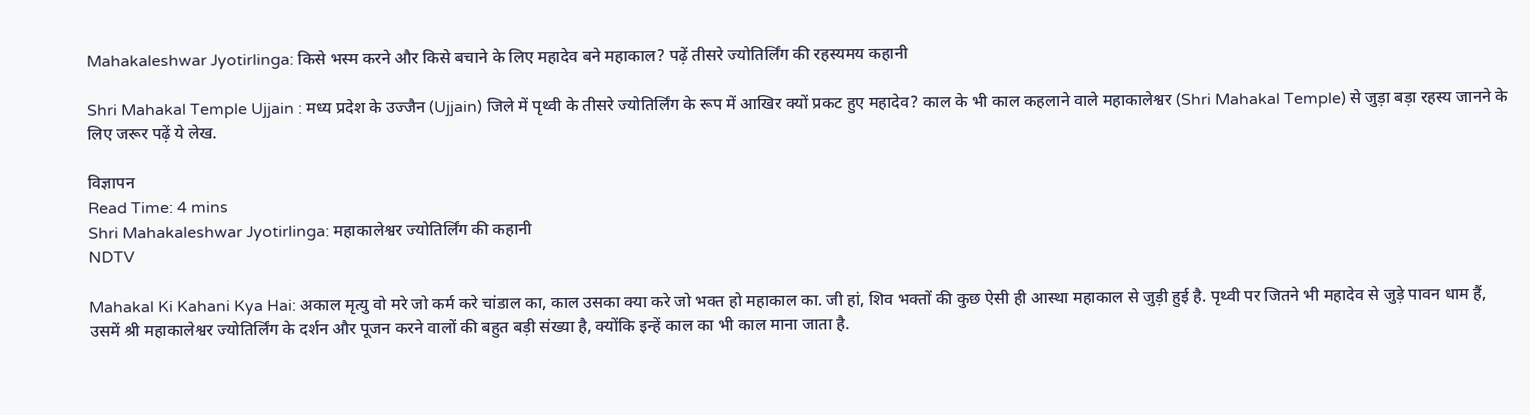Mahakaleshwar Jyotirlinga: किसे भस्म करने और किसे बचाने के लिए महादेव बने महाकाल? पढ़ें तीसरे ज्योतिर्लिंग की रहस्यमय कहानी

Shri Mahakal Temple Ujjain : मध्य प्रदेश के उज्जैन (Ujjain) जिले में पृथ्वी के तीसरे ज्योतिर्लिंग के रूप में आखिर क्यों प्रकट हुए महादेव? काल के भी काल कहलाने वाले महाकालेश्वर (Shri Mahakal Temple) से जुड़ा बड़ा रहस्य जानने के लिए जरूर पढ़ें ये लेख.

विज्ञापन
Read Time: 4 mins
Shri Mahakaleshwar Jyotirlinga: महाकालेश्वर ज्योतिर्लिंग की कहानी
NDTV

Mahakal Ki Kahani Kya Hai: अकाल मृत्यु वो मरे जो कर्म करे चांडाल का, काल उसका क्या करे जो भक्त हो महाकाल का. जी हां, शिव भक्तों की कुछ ऐसी ही आस्था महाकाल से जुड़ी हुई है. पृथ्वी पर जितने भी महादेव से जुड़े पावन धाम हैं, उसमें श्री महाकालेश्वर ज्योतिर्लिंग के दर्शन और पूजन करने वालों की बहुत बड़ी संख्या है, क्योंकि इन्हें काल का भी काल माना जाता है.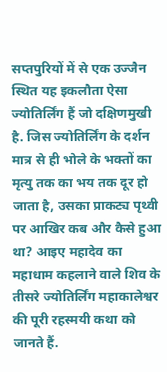सप्तपुरियों में से एक उज्जैन स्थित यह इकलौता ऐसा ज्योतिर्लिंग हैं जो दक्षिणमुखी है. जिस ज्योतिर्लिंग के दर्शन मात्र से ही भोले के भक्तों का मृत्यु तक का भय तक दूर हो जाता है, उसका प्राकट्य पृथ्वी पर आखिर कब और कैसे हुआ था? आइए महादेव का महाधाम कहलाने वाले शिव के तीसरे ज्योतिर्लिंग महाकालेश्वर की पूरी रहस्मयी कथा को जानते हैं.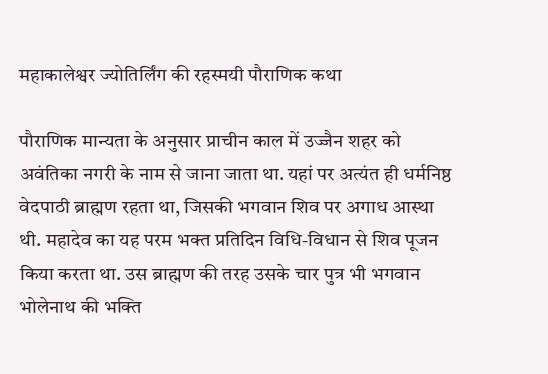महाकालेश्वर ज्योतिर्लिंग की रहस्मयी पौराणिक कथा

पौराणिक मान्यता के अनुसार प्राचीन काल में उज्जैन शहर को अवंतिका नगरी के नाम से जाना जाता था. यहां पर अत्यंत ही धर्मनिष्ठ वेदपाठी ब्राह्मण रहता था, जिसकी भगवान शिव पर अगाध आस्था थी. महादेव का यह परम भक्त प्रतिदिन विधि-विधान से शिव पूजन किया करता था. उस ब्राह्मण की तरह उसके चार पुत्र भी भगवान भोलेनाथ की भक्ति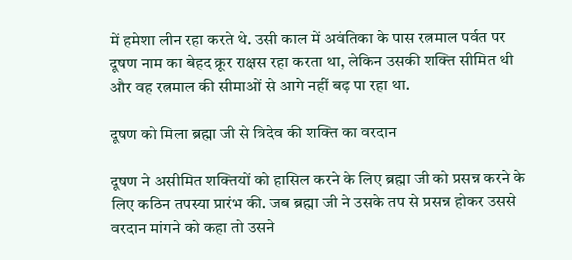में हमेशा लीन रहा करते थे. उसी काल में अवंतिका के पास रत्नमाल पर्वत पर दूषण नाम का बेहद क्रूर राक्षस रहा करता था, लेकिन उसकी शक्ति सीमित थी और वह रत्नमाल की सीमाओं से आगे नहीं बढ़ पा रहा था.

दूषण को मिला ब्रह्मा जी से त्रिदेव की शक्ति का वरदान

दूषण ने असीमित शक्तियों को हासिल करने के लिए ब्रह्मा जी को प्रसन्न करने के लिए कठिन तपस्या प्रारंभ की. जब ब्रह्मा जी ने उसके तप से प्रसन्न होकर उससे वरदान मांगने को कहा तो उसने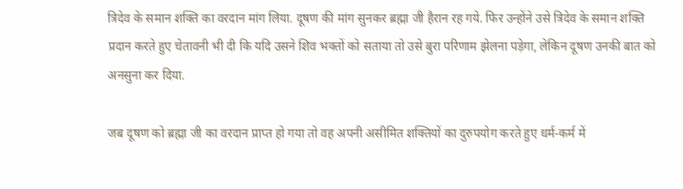त्रिदेव के समान शक्ति का वरदान मांग लिया. दूषण की मांग सुनकर ब्रह्मा जी हैरान रह गये. फिर उन्होंने उसे त्रिदेव के समान शक्ति प्रदान करते हुए चेतावनी भी दी कि यदि उसने शिव भक्तों को सताया तो उसे बुरा परिणाम झेलना पड़ेगा, लेकिन दूषण उनकी बात को अनसुना कर दिया.

जब दूषण को ब्रह्मा जी का वरदान प्राप्त हो गया तो वह अपनी असीमित शक्तियों का दुरुपयोग करते हुए धर्म-कर्म में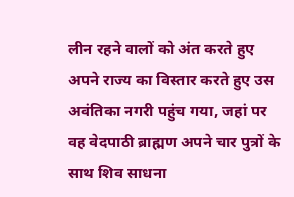लीन रहने वालों को अंत करते हुए अपने राज्य का विस्तार करते हुए उस अवंतिका नगरी पहुंच गया, जहां पर वह वेदपाठी ब्राह्मण अपने चार पुत्रों के साथ शिव साधना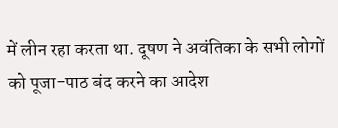में लीन रहा करता था. दूषण ने अवंतिका के सभी लोगों को पूजा-पाठ बंद करने का आदेश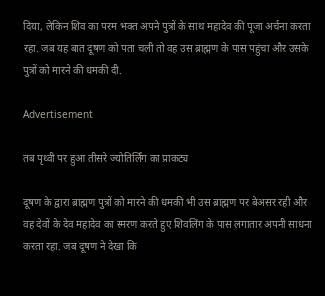दिया, लेकिन शिव का परम भक्त अपने पुत्रों के साथ महादेव की पूजा अर्चना करता रहा. जब यह बात दूषण को पता चली तो वह उस ब्राह्मण के पास पहुंचा और उसके पुत्रों को मारने की धमकी दी.

Advertisement

तब पृथ्वी पर हुआ तीसरे ज्योतिर्लिंग का प्राकट्य

दूषण के द्वारा ब्राह्मण पुत्रों को मारने की धमकी भी उस ब्राह्मण पर बेअसर रही और वह देवों के देव महादेव का स्मरण करते हुए शिवलिंग के पास लगातार अपनी साधना करता रहा. जब दूषण ने देखा कि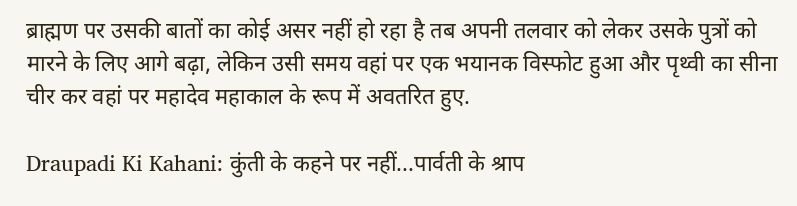ब्राह्मण पर उसकी बातों का कोई असर नहीं हो रहा है तब अपनी तलवार को लेकर उसके पुत्रों को मारने के लिए आगे बढ़ा, लेकिन उसी समय वहां पर एक भयानक विस्फोट हुआ और पृथ्वी का सीना चीर कर वहां पर महादेव महाकाल के रूप में अवतरित हुए.

Draupadi Ki Kahani: कुंती के कहने पर नहीं...पार्वती के श्राप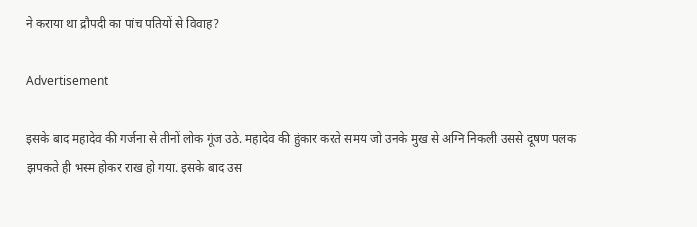ने कराया था द्रौपदी का पांच पतियों से विवाह?

Advertisement

इसके बाद महादेव की गर्जना से तीनों लोक गूंज उठे. महादेव की हुंकार करते समय जो उनके मुख से अग्नि निकली उससे दूषण पलक झपकते ही भस्म होकर राख हो गया. इसके बाद उस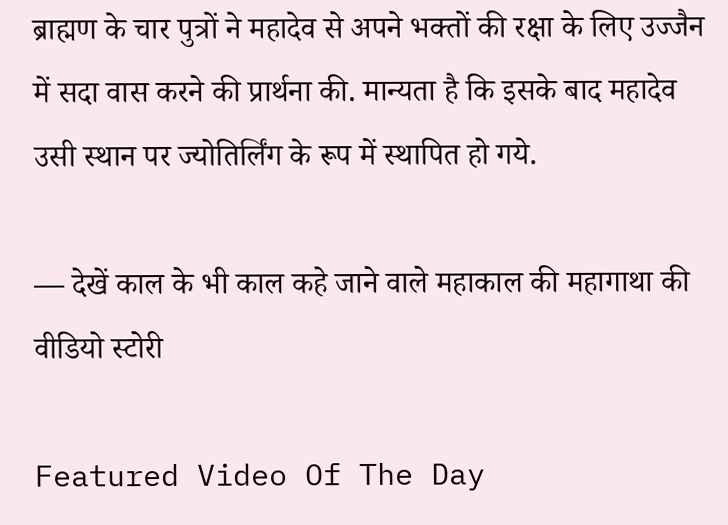ब्राह्मण के चार पुत्रों ने महादेव से अपने भक्तों की रक्षा के लिए उज्जैन में सदा वास करने की प्रार्थना की. मान्यता है कि इसके बाद महादेव उसी स्थान पर ज्योतिर्लिंग के रूप में स्थापित हो गये.

— देखें काल के भी काल कहे जाने वाले महाकाल की महागाथा की वीडियो स्टोरी

Featured Video Of The Day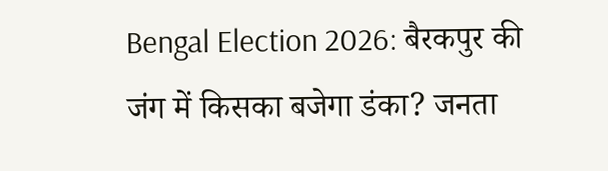Bengal Election 2026: बैरकपुर की जंग में किसका बजेगा डंका? जनता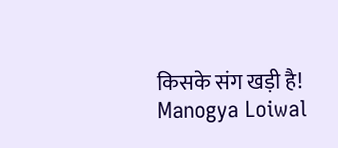किसके संग खड़ी है! Manogya Loiwal